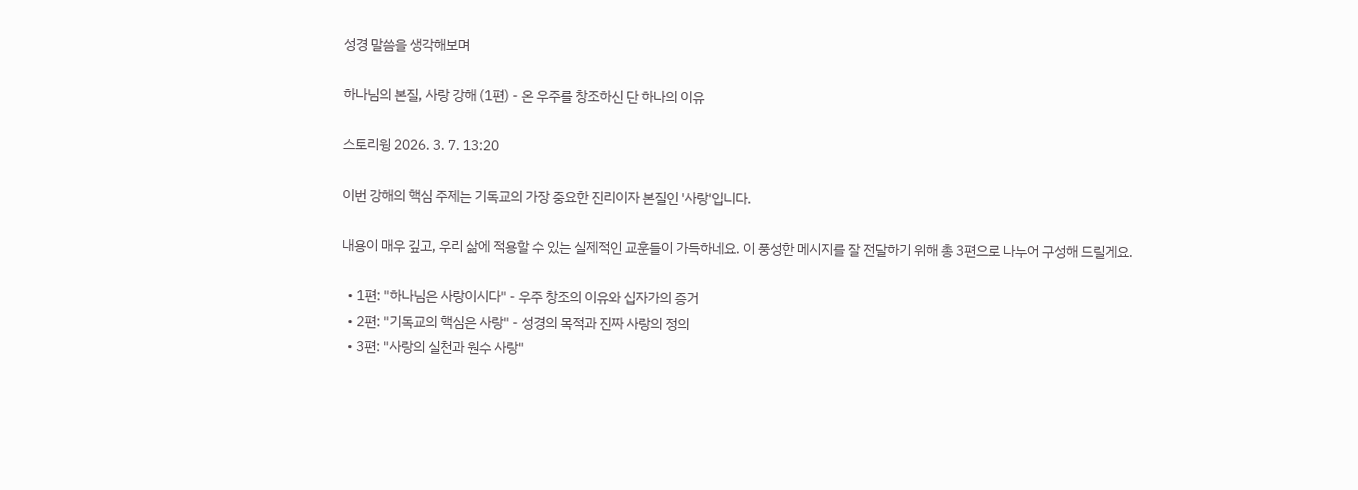성경 말씀을 생각해보며

하나님의 본질, 사랑 강해 (1편) - 온 우주를 창조하신 단 하나의 이유

스토리윙 2026. 3. 7. 13:20

이번 강해의 핵심 주제는 기독교의 가장 중요한 진리이자 본질인 '사랑'입니다.

내용이 매우 깊고, 우리 삶에 적용할 수 있는 실제적인 교훈들이 가득하네요. 이 풍성한 메시지를 잘 전달하기 위해 총 3편으로 나누어 구성해 드릴게요.

  • 1편: "하나님은 사랑이시다" - 우주 창조의 이유와 십자가의 증거
  • 2편: "기독교의 핵심은 사랑" - 성경의 목적과 진짜 사랑의 정의
  • 3편: "사랑의 실천과 원수 사랑"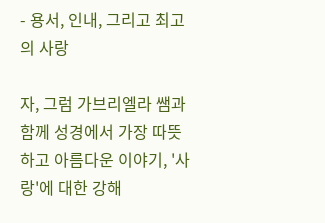- 용서, 인내, 그리고 최고의 사랑

자, 그럼 가브리엘라 쌤과 함께 성경에서 가장 따뜻하고 아름다운 이야기, '사랑'에 대한 강해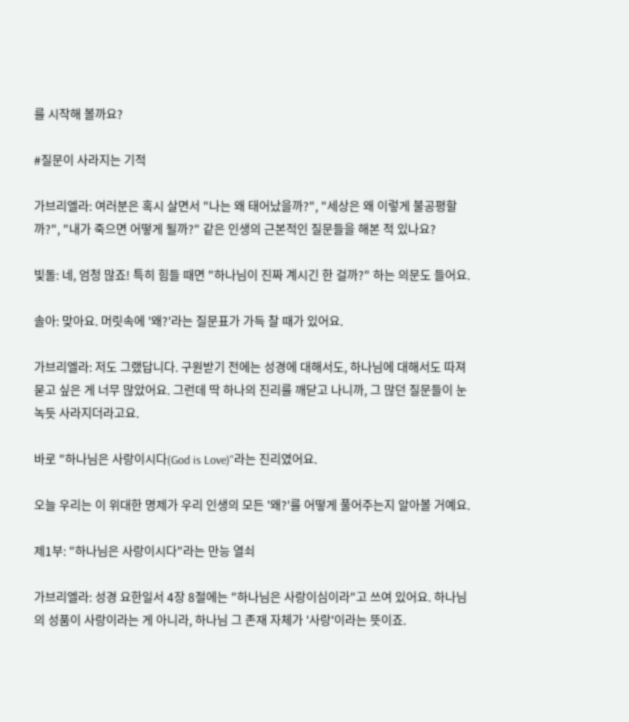를 시작해 볼까요?

#질문이 사라지는 기적

가브리엘라: 여러분은 혹시 살면서 "나는 왜 태어났을까?", "세상은 왜 이렇게 불공평할까?", "내가 죽으면 어떻게 될까?" 같은 인생의 근본적인 질문들을 해본 적 있나요?

빛돌: 네, 엄청 많죠! 특히 힘들 때면 "하나님이 진짜 계시긴 한 걸까?" 하는 의문도 들어요.

솔아: 맞아요. 머릿속에 '왜?'라는 질문표가 가득 찰 때가 있어요.

가브리엘라: 저도 그랬답니다. 구원받기 전에는 성경에 대해서도, 하나님에 대해서도 따져 묻고 싶은 게 너무 많았어요. 그런데 딱 하나의 진리를 깨닫고 나니까, 그 많던 질문들이 눈 녹듯 사라지더라고요.

바로 "하나님은 사랑이시다(God is Love)"라는 진리였어요.

오늘 우리는 이 위대한 명제가 우리 인생의 모든 '왜?'를 어떻게 풀어주는지 알아볼 거예요.

제1부: "하나님은 사랑이시다"라는 만능 열쇠

가브리엘라: 성경 요한일서 4장 8절에는 "하나님은 사랑이심이라"고 쓰여 있어요. 하나님의 성품이 사랑이라는 게 아니라, 하나님 그 존재 자체가 '사랑'이라는 뜻이죠.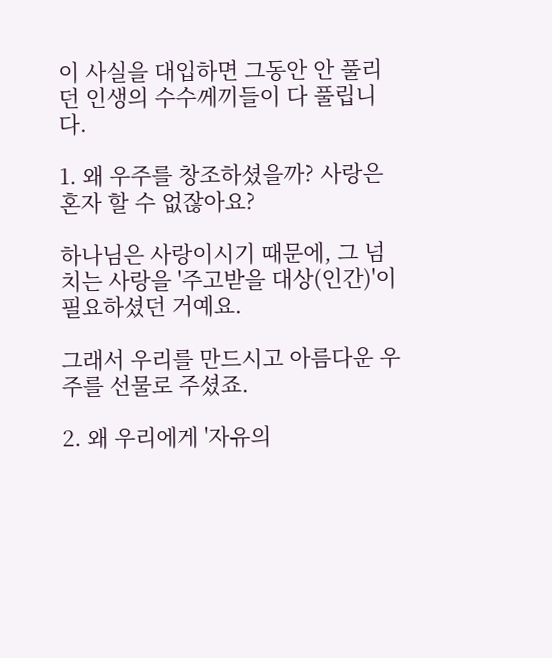이 사실을 대입하면 그동안 안 풀리던 인생의 수수께끼들이 다 풀립니다.

1. 왜 우주를 창조하셨을까? 사랑은 혼자 할 수 없잖아요?

하나님은 사랑이시기 때문에, 그 넘치는 사랑을 '주고받을 대상(인간)'이 필요하셨던 거예요.

그래서 우리를 만드시고 아름다운 우주를 선물로 주셨죠.

2. 왜 우리에게 '자유의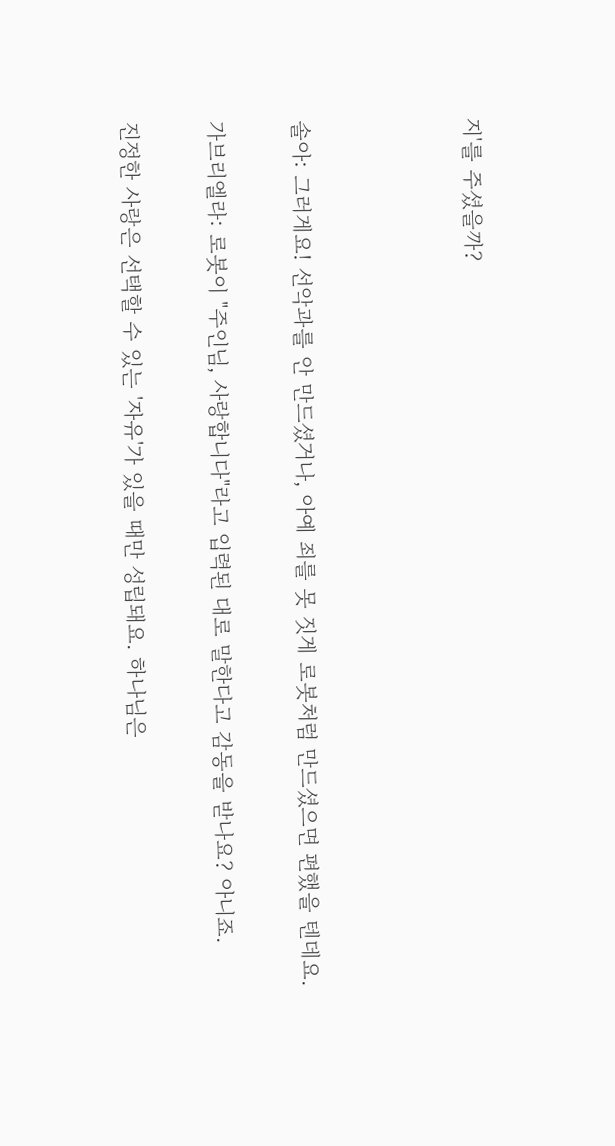지'를 주셨을까?



솔아: 그러게요! 선악과를 안 만드셨거나, 아예 죄를 못 짓게 로봇처럼 만드셨으면 편했을 텐데요.

가브리엘라: 로봇이 "주인님, 사랑합니다"라고 입력된 대로 말한다고 감동을 받나요? 아니죠.

진정한 사랑은 선택할 수 있는 '자유'가 있을 때만 성립돼요. 하나님은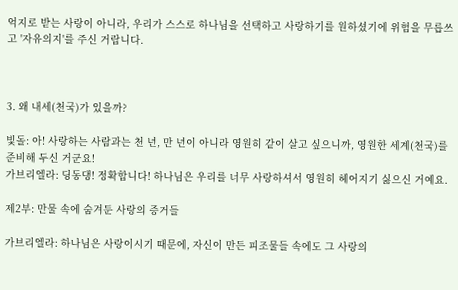억지로 받는 사랑이 아니라, 우리가 스스로 하나님을 선택하고 사랑하기를 원하셨기에 위험을 무릅쓰고 '자유의지'를 주신 거랍니다.



3. 왜 내세(천국)가 있을까?

빛돌: 아! 사랑하는 사람과는 천 년, 만 년이 아니라 영원히 같이 살고 싶으니까, 영원한 세계(천국)를 준비해 두신 거군요!
가브리엘라: 딩동댕! 정확합니다! 하나님은 우리를 너무 사랑하셔서 영원히 헤어지기 싫으신 거예요.

제2부: 만물 속에 숨겨둔 사랑의 증거들

가브리엘라: 하나님은 사랑이시기 때문에, 자신이 만든 피조물들 속에도 그 사랑의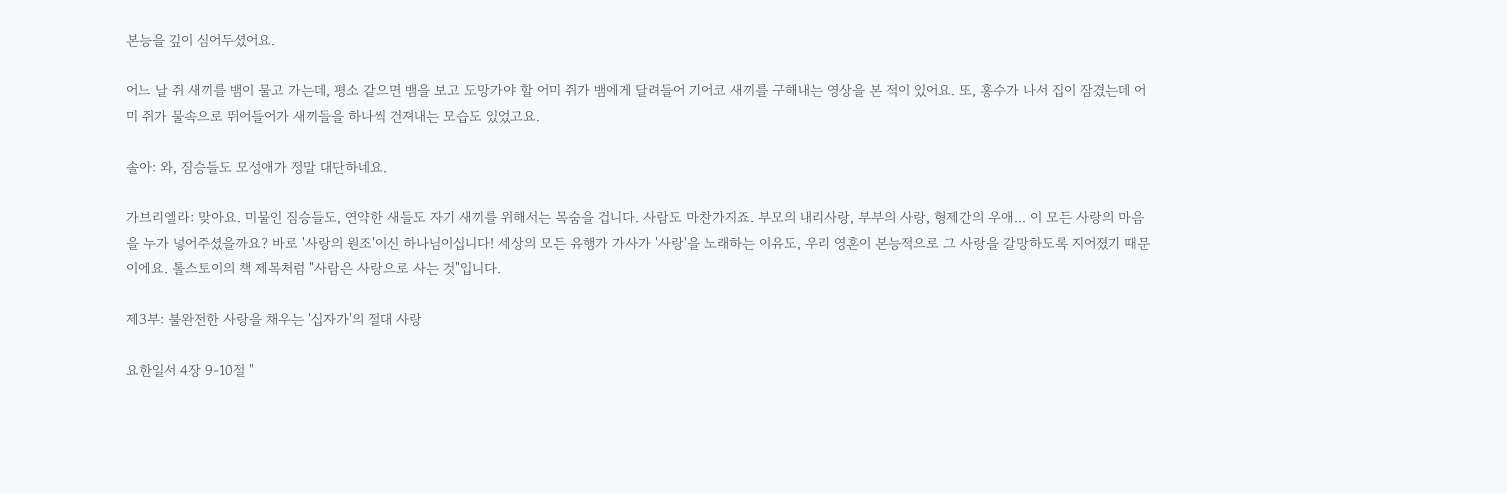본능을 깊이 심어두셨어요.

어느 날 쥐 새끼를 뱀이 물고 가는데, 평소 같으면 뱀을 보고 도망가야 할 어미 쥐가 뱀에게 달려들어 기어코 새끼를 구해내는 영상을 본 적이 있어요. 또, 홍수가 나서 집이 잠겼는데 어미 쥐가 물속으로 뛰어들어가 새끼들을 하나씩 건져내는 모습도 있었고요.

솔아: 와, 짐승들도 모성애가 정말 대단하네요.

가브리엘라: 맞아요. 미물인 짐승들도, 연약한 새들도 자기 새끼를 위해서는 목숨을 겁니다. 사람도 마찬가지죠. 부모의 내리사랑, 부부의 사랑, 형제간의 우애... 이 모든 사랑의 마음을 누가 넣어주셨을까요? 바로 '사랑의 원조'이신 하나님이십니다! 세상의 모든 유행가 가사가 '사랑'을 노래하는 이유도, 우리 영혼이 본능적으로 그 사랑을 갈망하도록 지어졌기 때문이에요. 톨스토이의 책 제목처럼 "사람은 사랑으로 사는 것"입니다.

제3부: 불완전한 사랑을 채우는 '십자가'의 절대 사랑

요한일서 4장 9-10절 "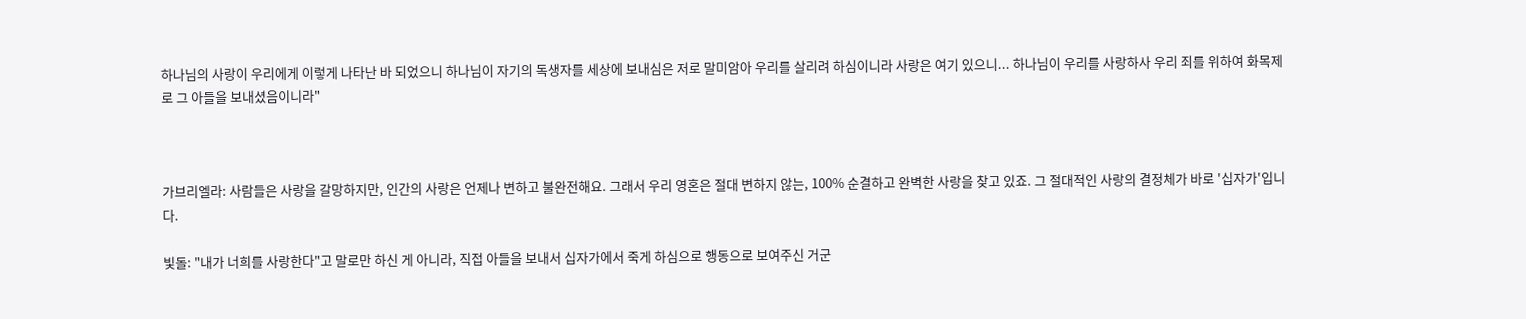하나님의 사랑이 우리에게 이렇게 나타난 바 되었으니 하나님이 자기의 독생자를 세상에 보내심은 저로 말미암아 우리를 살리려 하심이니라 사랑은 여기 있으니... 하나님이 우리를 사랑하사 우리 죄를 위하여 화목제로 그 아들을 보내셨음이니라"



가브리엘라: 사람들은 사랑을 갈망하지만, 인간의 사랑은 언제나 변하고 불완전해요. 그래서 우리 영혼은 절대 변하지 않는, 100% 순결하고 완벽한 사랑을 찾고 있죠. 그 절대적인 사랑의 결정체가 바로 '십자가'입니다.

빛돌: "내가 너희를 사랑한다"고 말로만 하신 게 아니라, 직접 아들을 보내서 십자가에서 죽게 하심으로 행동으로 보여주신 거군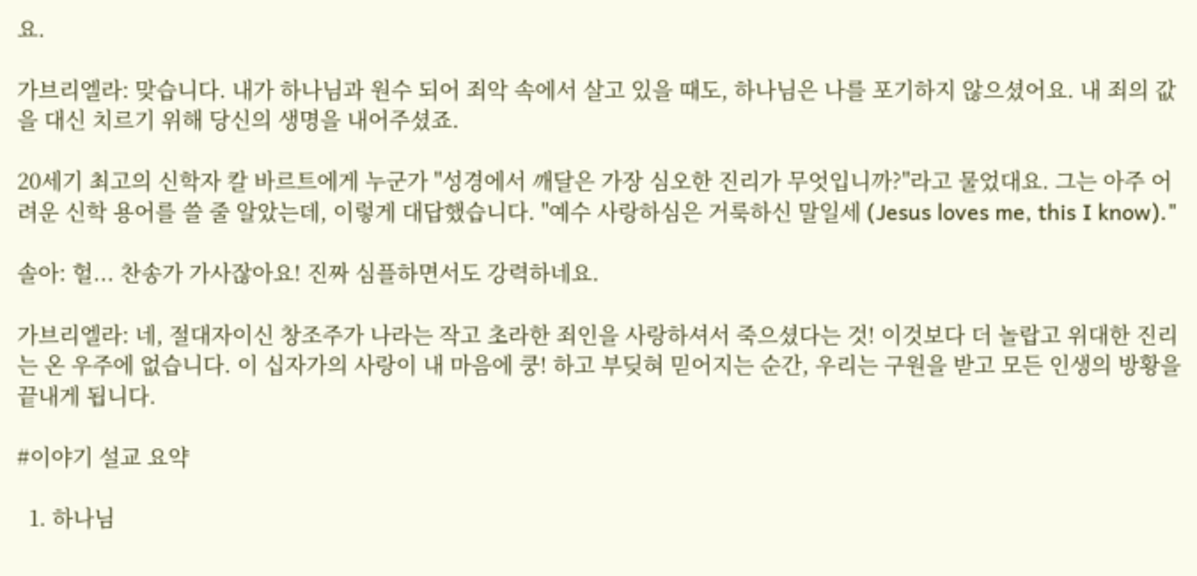요.

가브리엘라: 맞습니다. 내가 하나님과 원수 되어 죄악 속에서 살고 있을 때도, 하나님은 나를 포기하지 않으셨어요. 내 죄의 값을 대신 치르기 위해 당신의 생명을 내어주셨죠.

20세기 최고의 신학자 칼 바르트에게 누군가 "성경에서 깨달은 가장 심오한 진리가 무엇입니까?"라고 물었대요. 그는 아주 어려운 신학 용어를 쓸 줄 알았는데, 이렇게 대답했습니다. "예수 사랑하심은 거룩하신 말일세 (Jesus loves me, this I know)."

솔아: 헐... 찬송가 가사잖아요! 진짜 심플하면서도 강력하네요.

가브리엘라: 네, 절대자이신 창조주가 나라는 작고 초라한 죄인을 사랑하셔서 죽으셨다는 것! 이것보다 더 놀랍고 위대한 진리는 온 우주에 없습니다. 이 십자가의 사랑이 내 마음에 쿵! 하고 부딪혀 믿어지는 순간, 우리는 구원을 받고 모든 인생의 방황을 끝내게 됩니다.

#이야기 설교 요약

  1. 하나님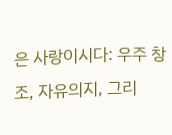은 사랑이시다: 우주 창조, 자유의지, 그리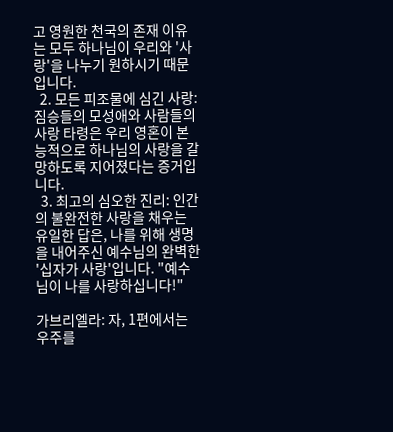고 영원한 천국의 존재 이유는 모두 하나님이 우리와 '사랑'을 나누기 원하시기 때문입니다.
  2. 모든 피조물에 심긴 사랑: 짐승들의 모성애와 사람들의 사랑 타령은 우리 영혼이 본능적으로 하나님의 사랑을 갈망하도록 지어졌다는 증거입니다.
  3. 최고의 심오한 진리: 인간의 불완전한 사랑을 채우는 유일한 답은, 나를 위해 생명을 내어주신 예수님의 완벽한 '십자가 사랑'입니다. "예수님이 나를 사랑하십니다!"

가브리엘라: 자, 1편에서는 우주를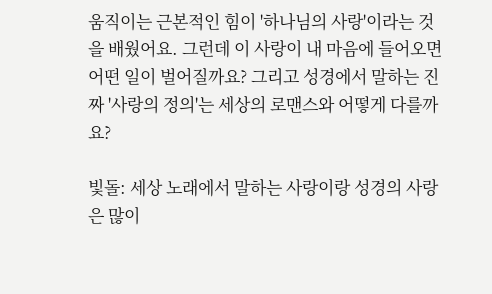움직이는 근본적인 힘이 '하나님의 사랑'이라는 것을 배웠어요. 그런데 이 사랑이 내 마음에 들어오면 어떤 일이 벌어질까요? 그리고 성경에서 말하는 진짜 '사랑의 정의'는 세상의 로맨스와 어떻게 다를까요?

빛돌: 세상 노래에서 말하는 사랑이랑 성경의 사랑은 많이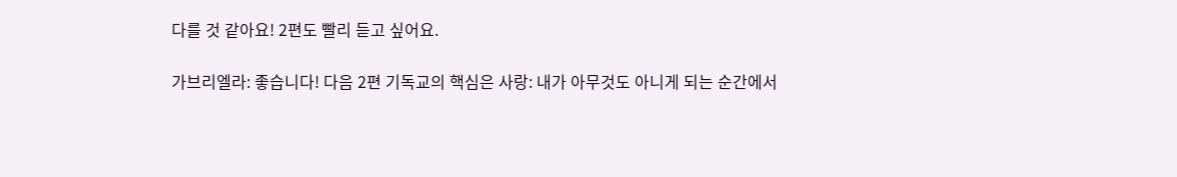다를 것 같아요! 2편도 빨리 듣고 싶어요.

가브리엘라: 좋습니다! 다음 2편 기독교의 핵심은 사랑: 내가 아무것도 아니게 되는 순간에서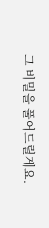그 비밀을 풀어드릴게요.